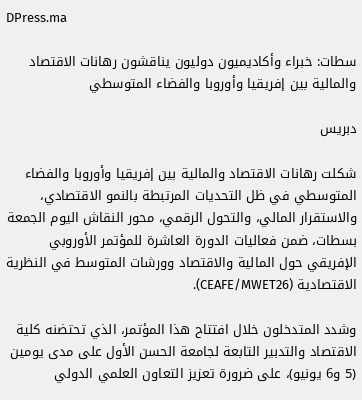DPress.ma

سطات: خبراء وأكاديميون دوليون يناقشون رهانات الاقتصاد والمالية بين إفريقيا وأوروبا والفضاء المتوسطي

دبريس

شكلت رهانات الاقتصاد والمالية بين إفريقيا وأوروبا والفضاء المتوسطي في ظل التحديات المرتبطة بالنمو الاقتصادي، والاستقرار المالي، والتحول الرقمي، محور النقاش اليوم الجمعة بسطات، ضمن فعاليات الدورة العاشرة للمؤتمر الأوروبي الإفريقي حول المالية والاقتصاد وورشات المتوسط في النظرية الاقتصادية (CEAFE/MWET26).

وشدد المتدخلون خلال افتتاح هذا المؤتمر، الذي تحتضنه كلية الاقتصاد والتدبير التابعة لجامعة الحسن الأول على مدى يومين (5 و6 يونيو)، على ضرورة تعزيز التعاون العلمي الدولي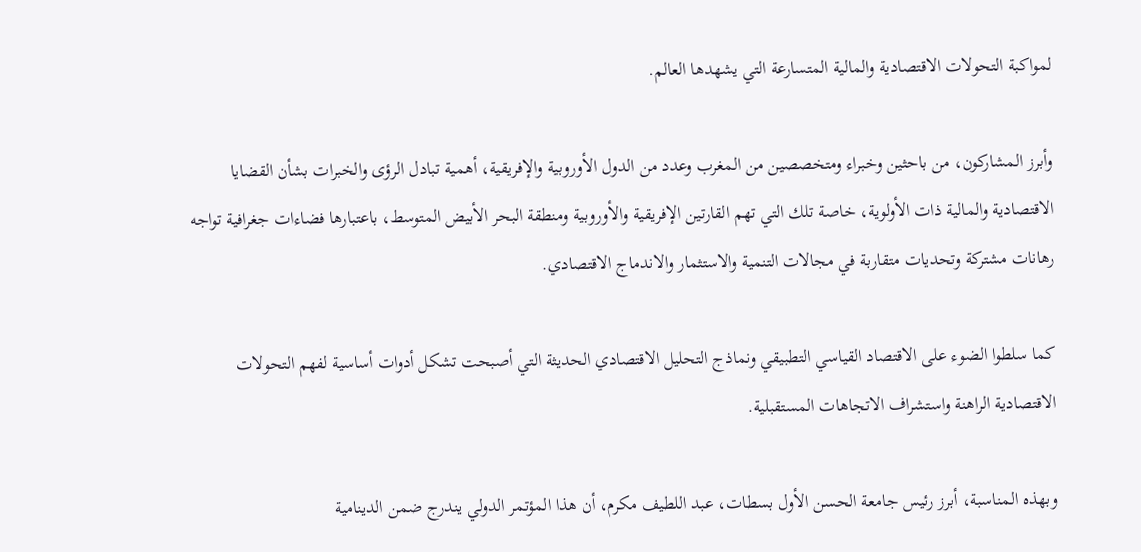لمواكبة التحولات الاقتصادية والمالية المتسارعة التي يشهدها العالم.

وأبرز المشاركون، من باحثين وخبراء ومتخصصين من المغرب وعدد من الدول الأوروبية والإفريقية، أهمية تبادل الرؤى والخبرات بشأن القضايا الاقتصادية والمالية ذات الأولوية، خاصة تلك التي تهم القارتين الإفريقية والأوروبية ومنطقة البحر الأبيض المتوسط، باعتبارها فضاءات جغرافية تواجه رهانات مشتركة وتحديات متقاربة في مجالات التنمية والاستثمار والاندماج الاقتصادي.

كما سلطوا الضوء على الاقتصاد القياسي التطبيقي ونماذج التحليل الاقتصادي الحديثة التي أصبحت تشكل أدوات أساسية لفهم التحولات الاقتصادية الراهنة واستشراف الاتجاهات المستقبلية.

وبهذه المناسبة، أبرز رئيس جامعة الحسن الأول بسطات، عبد اللطيف مكرم، أن هذا المؤتمر الدولي يندرج ضمن الدينامية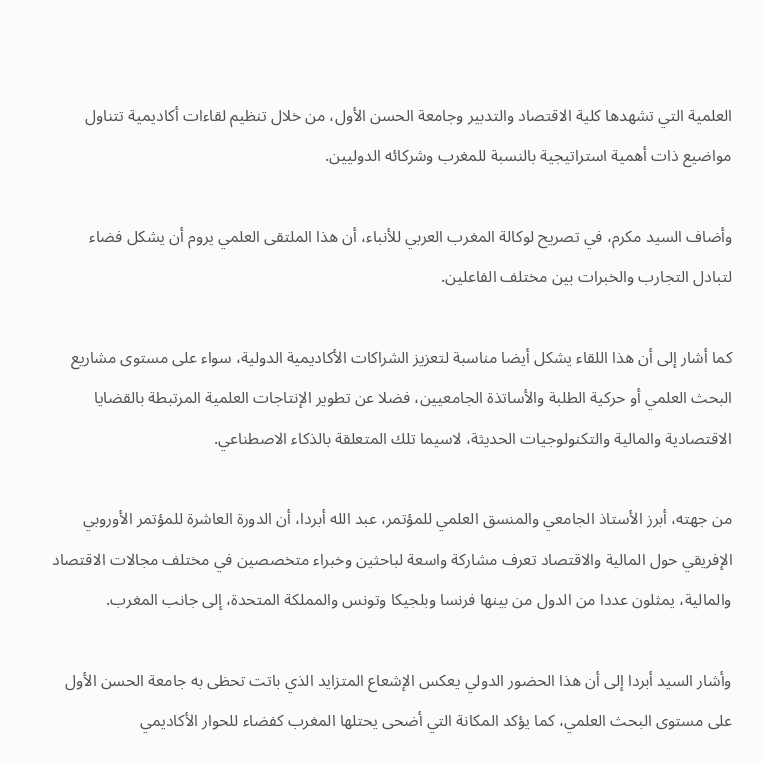العلمية التي تشهدها كلية الاقتصاد والتدبير وجامعة الحسن الأول، من خلال تنظيم لقاءات أكاديمية تتناول مواضيع ذات أهمية استراتيجية بالنسبة للمغرب وشركائه الدوليين.

وأضاف السيد مكرم، في تصريح لوكالة المغرب العربي للأنباء، أن هذا الملتقى العلمي يروم أن يشكل فضاء لتبادل التجارب والخبرات بين مختلف الفاعلين.

كما أشار إلى أن هذا اللقاء يشكل أيضا مناسبة لتعزيز الشراكات الأكاديمية الدولية، سواء على مستوى مشاريع البحث العلمي أو حركية الطلبة والأساتذة الجامعيين، فضلا عن تطوير الإنتاجات العلمية المرتبطة بالقضايا الاقتصادية والمالية والتكنولوجيات الحديثة، لاسيما تلك المتعلقة بالذكاء الاصطناعي.

من جهته، أبرز الأستاذ الجامعي والمنسق العلمي للمؤتمر، عبد الله أبردا، أن الدورة العاشرة للمؤتمر الأوروبي الإفريقي حول المالية والاقتصاد تعرف مشاركة واسعة لباحثين وخبراء متخصصين في مختلف مجالات الاقتصاد والمالية، يمثلون عددا من الدول من بينها فرنسا وبلجيكا وتونس والمملكة المتحدة، إلى جانب المغرب.

وأشار السيد أبردا إلى أن هذا الحضور الدولي يعكس الإشعاع المتزايد الذي باتت تحظى به جامعة الحسن الأول على مستوى البحث العلمي، كما يؤكد المكانة التي أضحى يحتلها المغرب كفضاء للحوار الأكاديمي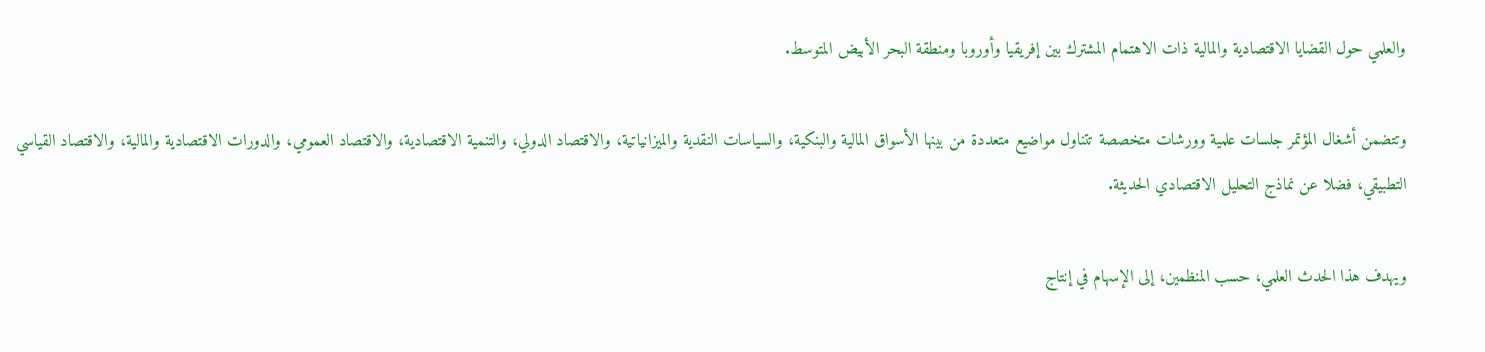والعلمي حول القضايا الاقتصادية والمالية ذات الاهتمام المشترك بين إفريقيا وأوروبا ومنطقة البحر الأبيض المتوسط.

وتتضمن أشغال المؤتمر جلسات علمية وورشات متخصصة تتناول مواضيع متعددة من بينها الأسواق المالية والبنكية، والسياسات النقدية والميزانياتية، والاقتصاد الدولي، والتنمية الاقتصادية، والاقتصاد العمومي، والدورات الاقتصادية والمالية، والاقتصاد القياسي التطبيقي، فضلا عن نماذج التحليل الاقتصادي الحديثة.

ويهدف هذا الحدث العلمي، حسب المنظمين، إلى الإسهام في إنتاج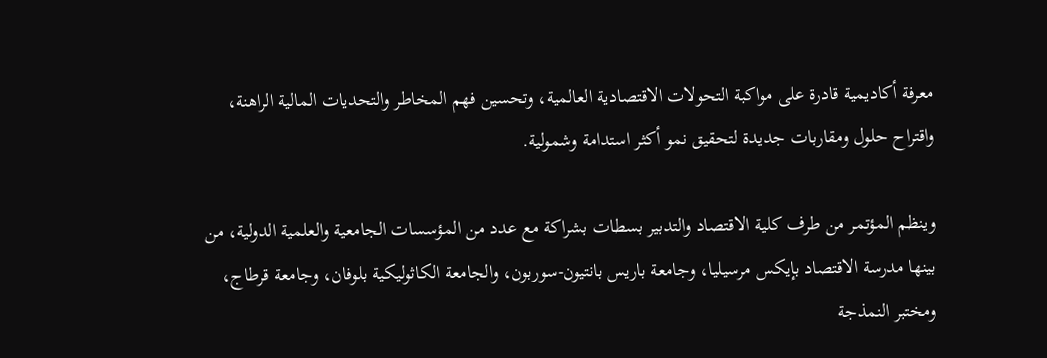معرفة أكاديمية قادرة على مواكبة التحولات الاقتصادية العالمية، وتحسين فهم المخاطر والتحديات المالية الراهنة، واقتراح حلول ومقاربات جديدة لتحقيق نمو أكثر استدامة وشمولية.

وينظم المؤتمر من طرف كلية الاقتصاد والتدبير بسطات بشراكة مع عدد من المؤسسات الجامعية والعلمية الدولية، من بينها مدرسة الاقتصاد بإيكس مرسيليا، وجامعة باريس بانتيون-سوربون، والجامعة الكاثوليكية بلوفان، وجامعة قرطاج، ومختبر النمذجة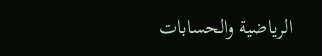الرياضية والحسابات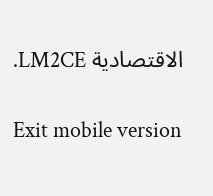الاقتصادية LM2CE.

Exit mobile version